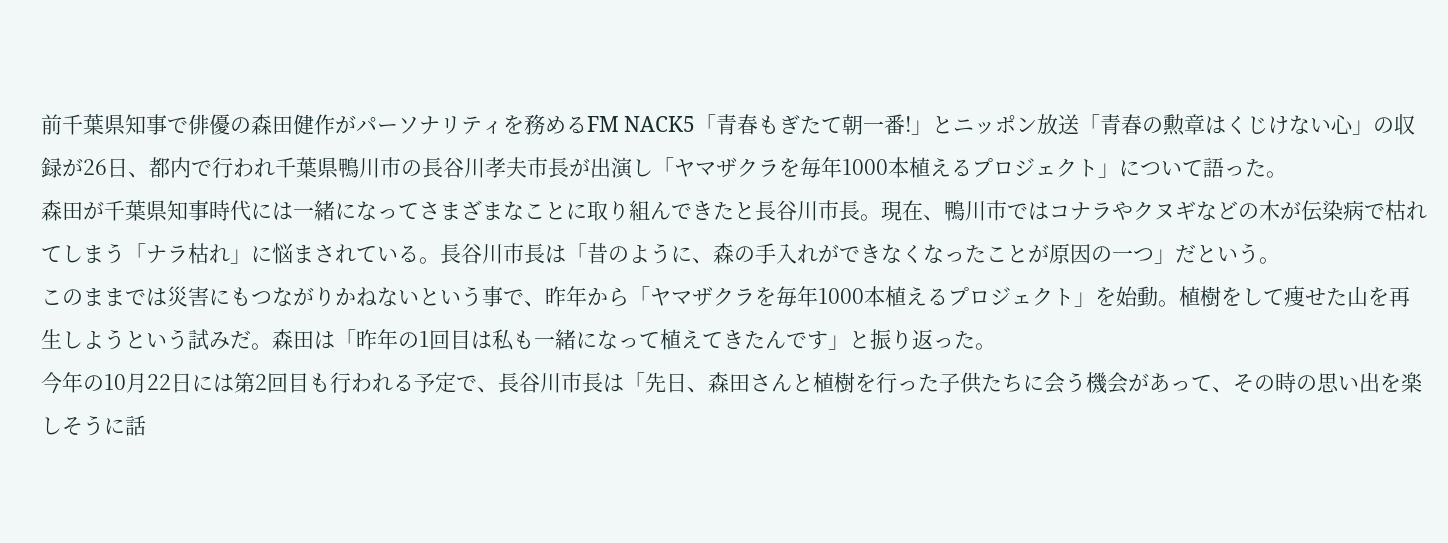前千葉県知事で俳優の森田健作がパーソナリティを務めるFM NACK5「青春もぎたて朝一番!」とニッポン放送「青春の勲章はくじけない心」の収録が26日、都内で行われ千葉県鴨川市の長谷川孝夫市長が出演し「ヤマザクラを毎年1000本植えるプロジェクト」について語った。
森田が千葉県知事時代には一緒になってさまざまなことに取り組んできたと長谷川市長。現在、鴨川市ではコナラやクヌギなどの木が伝染病で枯れてしまう「ナラ枯れ」に悩まされている。長谷川市長は「昔のように、森の手入れができなくなったことが原因の一つ」だという。
このままでは災害にもつながりかねないという事で、昨年から「ヤマザクラを毎年1000本植えるプロジェクト」を始動。植樹をして痩せた山を再生しようという試みだ。森田は「昨年の1回目は私も一緒になって植えてきたんです」と振り返った。
今年の10月22日には第2回目も行われる予定で、長谷川市長は「先日、森田さんと植樹を行った子供たちに会う機会があって、その時の思い出を楽しそうに話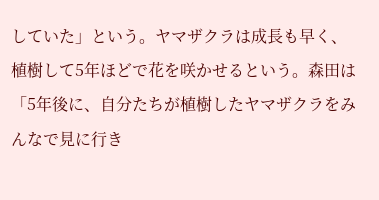していた」という。ヤマザクラは成長も早く、植樹して5年ほどで花を咲かせるという。森田は「5年後に、自分たちが植樹したヤマザクラをみんなで見に行き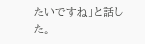たいですね」と話した。